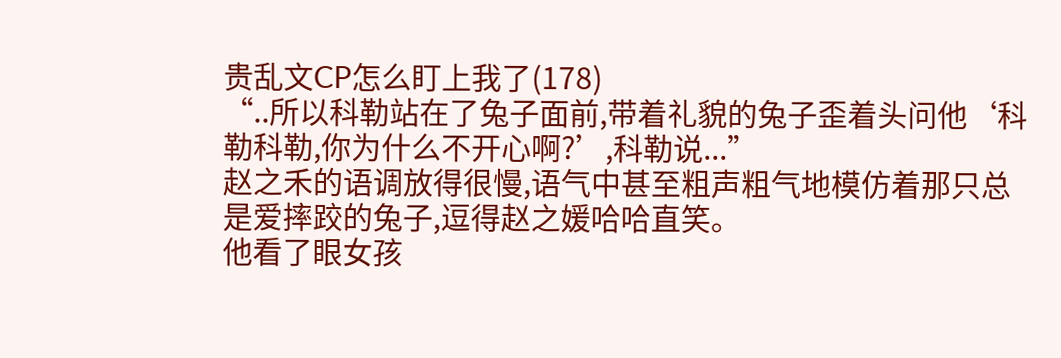贵乱文CP怎么盯上我了(178)
“..所以科勒站在了兔子面前,带着礼貌的兔子歪着头问他‘科勒科勒,你为什么不开心啊?’,科勒说...”
赵之禾的语调放得很慢,语气中甚至粗声粗气地模仿着那只总是爱摔跤的兔子,逗得赵之媛哈哈直笑。
他看了眼女孩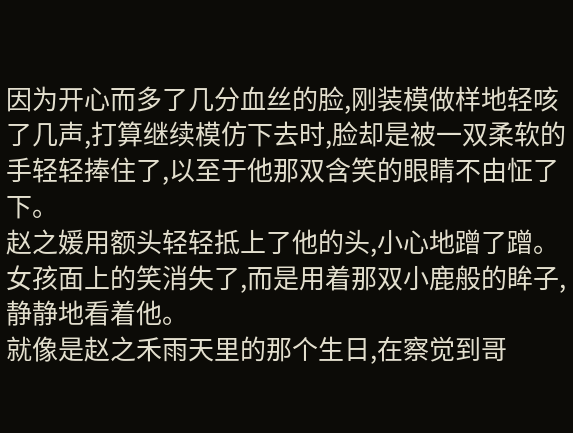因为开心而多了几分血丝的脸,刚装模做样地轻咳了几声,打算继续模仿下去时,脸却是被一双柔软的手轻轻捧住了,以至于他那双含笑的眼睛不由怔了下。
赵之媛用额头轻轻抵上了他的头,小心地蹭了蹭。
女孩面上的笑消失了,而是用着那双小鹿般的眸子,静静地看着他。
就像是赵之禾雨天里的那个生日,在察觉到哥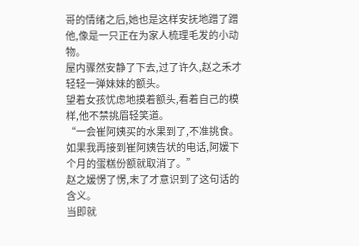哥的情绪之后,她也是这样安抚地蹭了蹭他,像是一只正在为家人梳理毛发的小动物。
屋内骤然安静了下去,过了许久,赵之禾才轻轻一弹妹妹的额头。
望着女孩忧虑地摸着额头,看着自己的模样,他不禁挑眉轻笑道。
“一会崔阿姨买的水果到了,不准挑食。如果我再接到崔阿姨告状的电话,阿媛下个月的蛋糕份额就取消了。”
赵之媛愣了愣,末了才意识到了这句话的含义。
当即就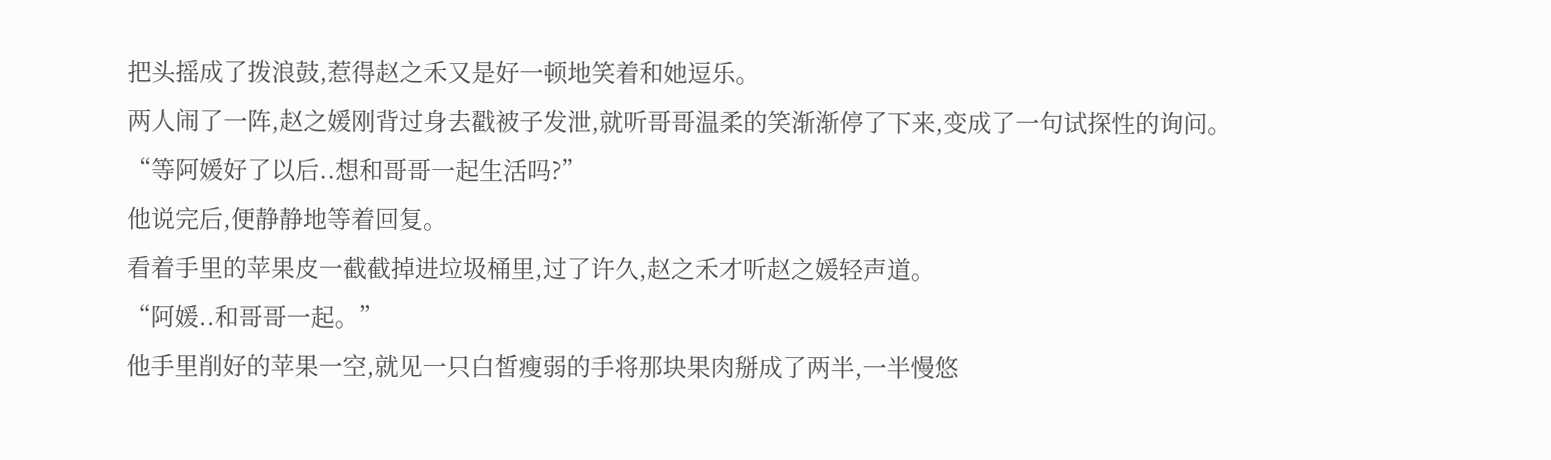把头摇成了拨浪鼓,惹得赵之禾又是好一顿地笑着和她逗乐。
两人闹了一阵,赵之媛刚背过身去戳被子发泄,就听哥哥温柔的笑渐渐停了下来,变成了一句试探性的询问。
“等阿媛好了以后..想和哥哥一起生活吗?”
他说完后,便静静地等着回复。
看着手里的苹果皮一截截掉进垃圾桶里,过了许久,赵之禾才听赵之媛轻声道。
“阿媛..和哥哥一起。”
他手里削好的苹果一空,就见一只白皙瘦弱的手将那块果肉掰成了两半,一半慢悠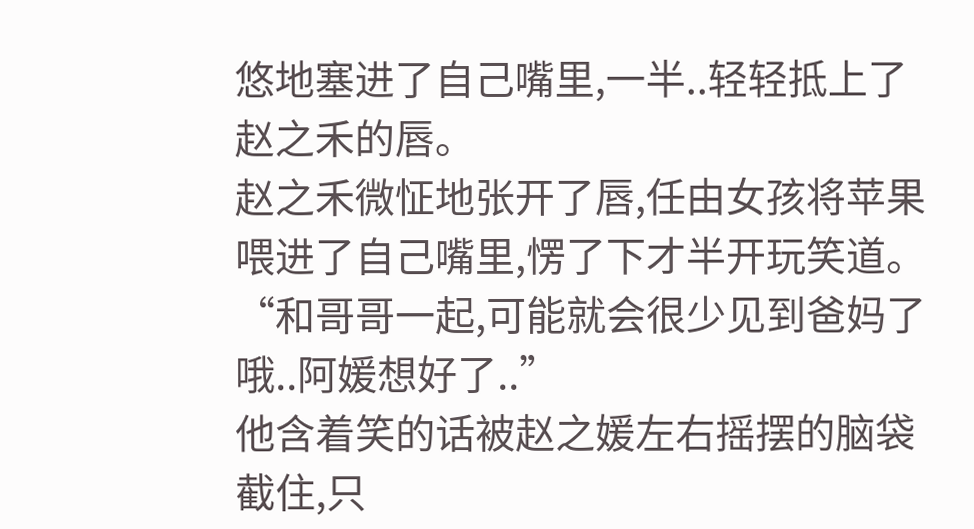悠地塞进了自己嘴里,一半..轻轻抵上了赵之禾的唇。
赵之禾微怔地张开了唇,任由女孩将苹果喂进了自己嘴里,愣了下才半开玩笑道。
“和哥哥一起,可能就会很少见到爸妈了哦..阿媛想好了..”
他含着笑的话被赵之媛左右摇摆的脑袋截住,只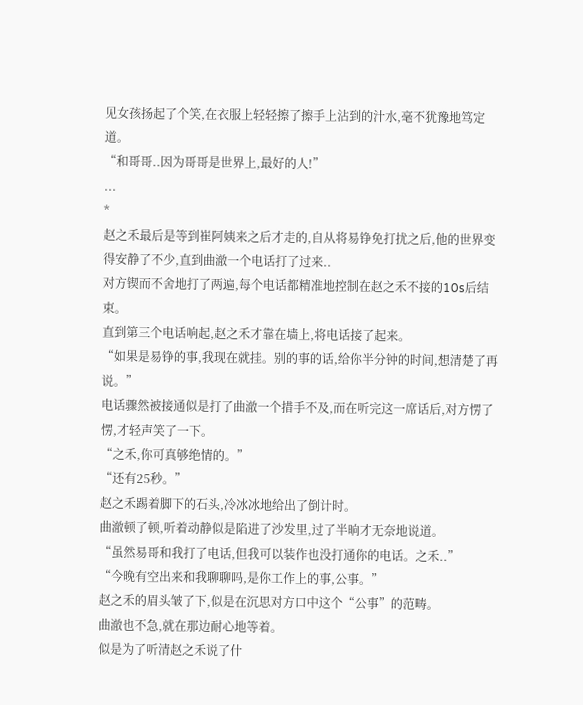见女孩扬起了个笑,在衣服上轻轻擦了擦手上沾到的汁水,毫不犹豫地笃定道。
“和哥哥..因为哥哥是世界上,最好的人!”
...
*
赵之禾最后是等到崔阿姨来之后才走的,自从将易铮免打扰之后,他的世界变得安静了不少,直到曲澈一个电话打了过来..
对方锲而不舍地打了两遍,每个电话都精准地控制在赵之禾不接的10s后结束。
直到第三个电话响起,赵之禾才靠在墙上,将电话接了起来。
“如果是易铮的事,我现在就挂。别的事的话,给你半分钟的时间,想清楚了再说。”
电话骤然被接通似是打了曲澈一个措手不及,而在听完这一席话后,对方愣了愣,才轻声笑了一下。
“之禾,你可真够绝情的。”
“还有25秒。”
赵之禾踢着脚下的石头,冷冰冰地给出了倒计时。
曲澈顿了顿,听着动静似是陷进了沙发里,过了半晌才无奈地说道。
“虽然易哥和我打了电话,但我可以装作也没打通你的电话。之禾..”
“今晚有空出来和我聊聊吗,是你工作上的事,公事。”
赵之禾的眉头皱了下,似是在沉思对方口中这个“公事”的范畴。
曲澈也不急,就在那边耐心地等着。
似是为了听清赵之禾说了什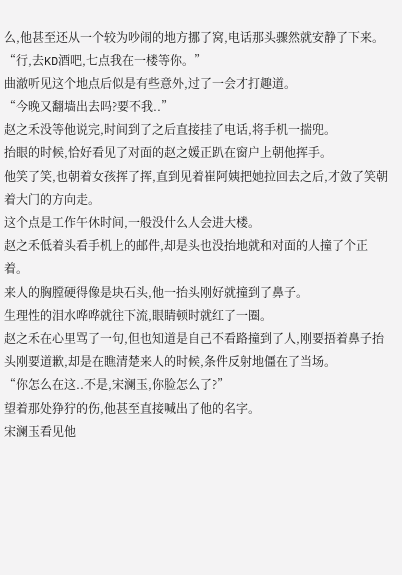么,他甚至还从一个较为吵闹的地方挪了窝,电话那头骤然就安静了下来。
“行,去KD酒吧,七点我在一楼等你。”
曲澈听见这个地点后似是有些意外,过了一会才打趣道。
“今晚又翻墙出去吗?要不我..”
赵之禾没等他说完,时间到了之后直接挂了电话,将手机一揣兜。
抬眼的时候,恰好看见了对面的赵之媛正趴在窗户上朝他挥手。
他笑了笑,也朝着女孩挥了挥,直到见着崔阿姨把她拉回去之后,才敛了笑朝着大门的方向走。
这个点是工作午休时间,一般没什么人会进大楼。
赵之禾低着头看手机上的邮件,却是头也没抬地就和对面的人撞了个正着。
来人的胸膛硬得像是块石头,他一抬头刚好就撞到了鼻子。
生理性的泪水哗哗就往下流,眼睛顿时就红了一圈。
赵之禾在心里骂了一句,但也知道是自己不看路撞到了人,刚要捂着鼻子抬头刚要道歉,却是在瞧清楚来人的时候,条件反射地僵在了当场。
“你怎么在这..不是,宋澜玉,你脸怎么了?”
望着那处狰狞的伤,他甚至直接喊出了他的名字。
宋澜玉看见他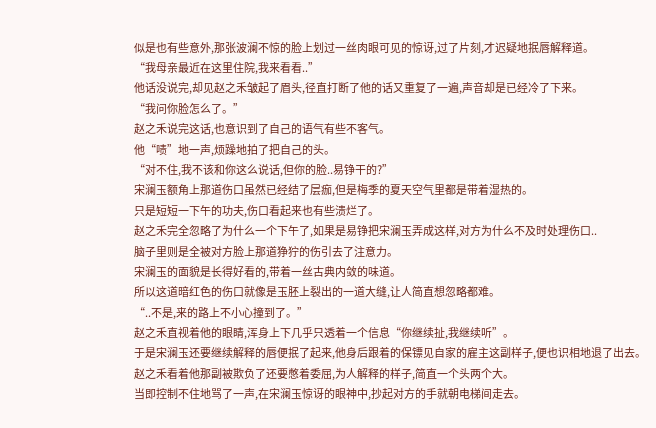似是也有些意外,那张波澜不惊的脸上划过一丝肉眼可见的惊讶,过了片刻,才迟疑地抿唇解释道。
“我母亲最近在这里住院,我来看看..”
他话没说完,却见赵之禾皱起了眉头,径直打断了他的话又重复了一遍,声音却是已经冷了下来。
“我问你脸怎么了。”
赵之禾说完这话,也意识到了自己的语气有些不客气。
他“啧”地一声,烦躁地拍了把自己的头。
“对不住,我不该和你这么说话,但你的脸..易铮干的?”
宋澜玉额角上那道伤口虽然已经结了层痂,但是梅季的夏天空气里都是带着湿热的。
只是短短一下午的功夫,伤口看起来也有些溃烂了。
赵之禾完全忽略了为什么一个下午了,如果是易铮把宋澜玉弄成这样,对方为什么不及时处理伤口..
脑子里则是全被对方脸上那道狰狞的伤引去了注意力。
宋澜玉的面貌是长得好看的,带着一丝古典内敛的味道。
所以这道暗红色的伤口就像是玉胚上裂出的一道大缝,让人简直想忽略都难。
“..不是,来的路上不小心撞到了。”
赵之禾直视着他的眼睛,浑身上下几乎只透着一个信息“你继续扯,我继续听”。
于是宋澜玉还要继续解释的唇便抿了起来,他身后跟着的保镖见自家的雇主这副样子,便也识相地退了出去。
赵之禾看着他那副被欺负了还要憋着委屈,为人解释的样子,简直一个头两个大。
当即控制不住地骂了一声,在宋澜玉惊讶的眼神中,抄起对方的手就朝电梯间走去。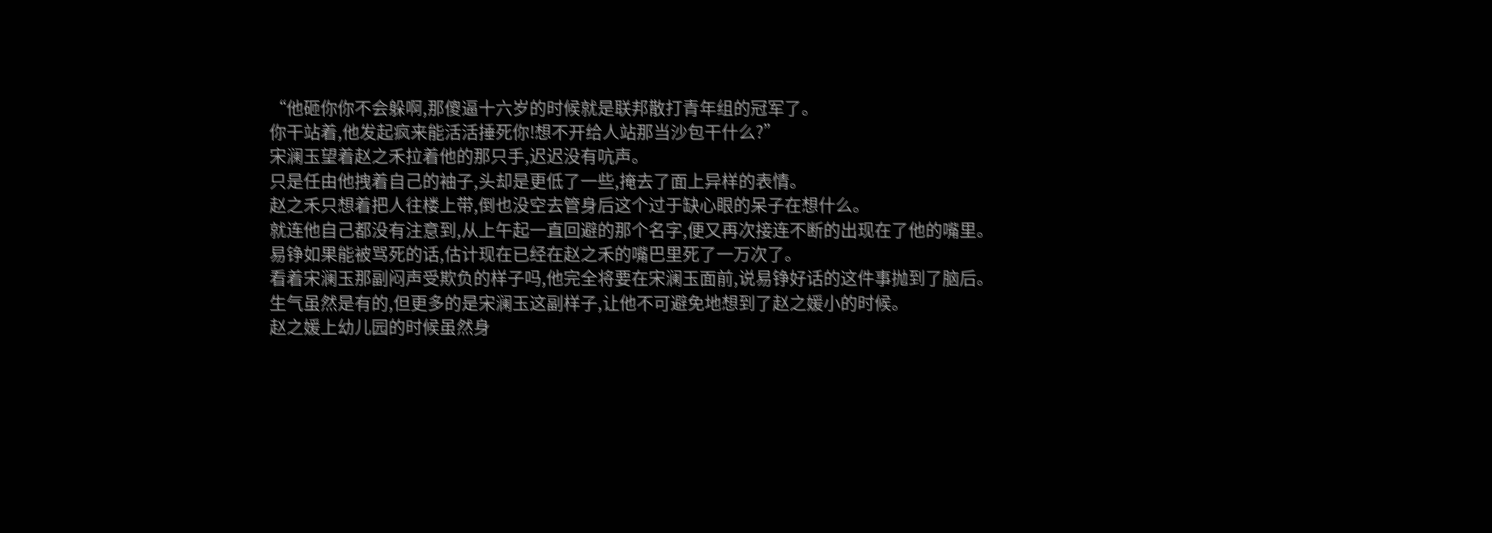“他砸你你不会躲啊,那傻逼十六岁的时候就是联邦散打青年组的冠军了。
你干站着,他发起疯来能活活捶死你!想不开给人站那当沙包干什么?”
宋澜玉望着赵之禾拉着他的那只手,迟迟没有吭声。
只是任由他拽着自己的袖子,头却是更低了一些,掩去了面上异样的表情。
赵之禾只想着把人往楼上带,倒也没空去管身后这个过于缺心眼的呆子在想什么。
就连他自己都没有注意到,从上午起一直回避的那个名字,便又再次接连不断的出现在了他的嘴里。
易铮如果能被骂死的话,估计现在已经在赵之禾的嘴巴里死了一万次了。
看着宋澜玉那副闷声受欺负的样子吗,他完全将要在宋澜玉面前,说易铮好话的这件事抛到了脑后。
生气虽然是有的,但更多的是宋澜玉这副样子,让他不可避免地想到了赵之媛小的时候。
赵之媛上幼儿园的时候虽然身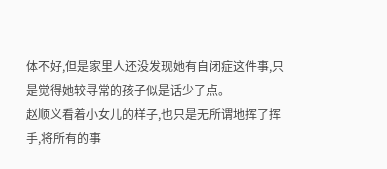体不好,但是家里人还没发现她有自闭症这件事,只是觉得她较寻常的孩子似是话少了点。
赵顺义看着小女儿的样子,也只是无所谓地挥了挥手,将所有的事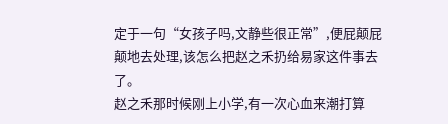定于一句“女孩子吗,文静些很正常”,便屁颠屁颠地去处理,该怎么把赵之禾扔给易家这件事去了。
赵之禾那时候刚上小学,有一次心血来潮打算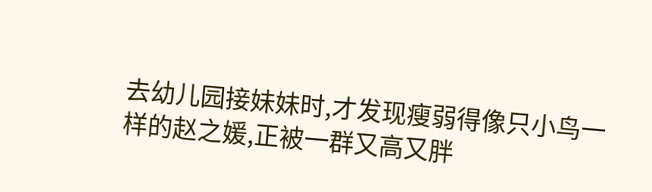去幼儿园接妹妹时,才发现瘦弱得像只小鸟一样的赵之媛,正被一群又高又胖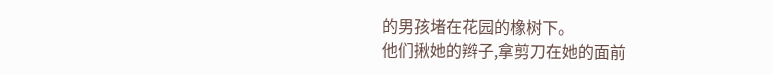的男孩堵在花园的橡树下。
他们揪她的辫子,拿剪刀在她的面前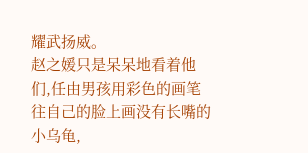耀武扬威。
赵之媛只是呆呆地看着他们,任由男孩用彩色的画笔往自己的脸上画没有长嘴的小乌龟,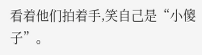看着他们拍着手,笑自己是“小傻子”。